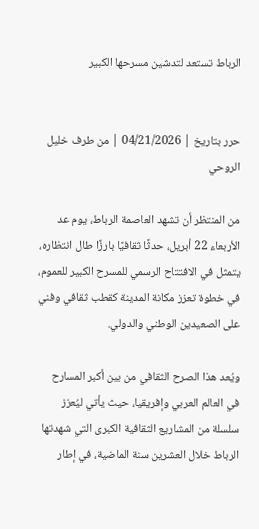الرباط تستعد لتدشين مسرحها الكبير


حرر بتاريخ | 04/21/2026 | من طرف خليل الروحي

من المنتظر أن تشهد العاصمة الرباط، يوم عد الأربعاء 22 أبريل، حدثًا ثقافيًا بارزًا طال انتظاره، يتمثل في الافتتاح الرسمي للمسرح الكبير للعموم، في خطوة تعزز مكانة المدينة كقطب ثقافي وفني على الصعيدين الوطني والدولي.

ويُعد هذا الصرح الثقافي من بين أكبر المسارح في العالم العربي وإفريقيا، حيث يأتي ليُعزز سلسلة من المشاريع الثقافية الكبرى التي شهدتها الرباط خلال العشرين سنة الماضية، في إطار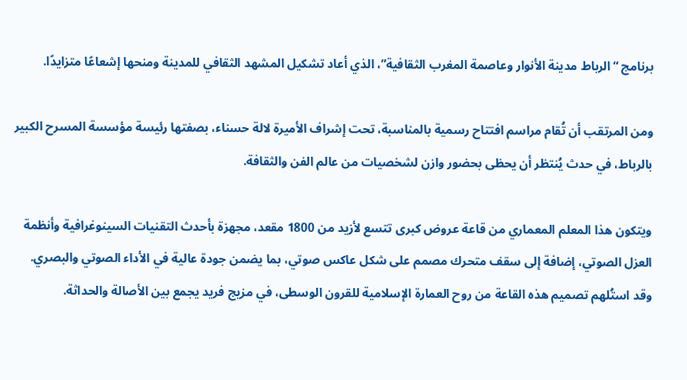برنامج “الرباط مدينة الأنوار وعاصمة المغرب الثقافية”، الذي أعاد تشكيل المشهد الثقافي للمدينة ومنحها إشعاعًا متزايدًا.

ومن المرتقب أن تُقام مراسم افتتاح رسمية بالمناسبة، تحت إشراف الأميرة لالة حسناء، بصفتها رئيسة مؤسسة المسرح الكبير بالرباط، في حدث يُنتظر أن يحظى بحضور وازن لشخصيات من عالم الفن والثقافة.

ويتكون هذا المعلم المعماري من قاعة عروض كبرى تتسع لأزيد من 1800 مقعد، مجهزة بأحدث التقنيات السينوغرافية وأنظمة العزل الصوتي، إضافة إلى سقف متحرك مصمم على شكل عاكس صوتي، بما يضمن جودة عالية في الأداء الصوتي والبصري. وقد استُلهم تصميم هذه القاعة من روح العمارة الإسلامية للقرون الوسطى، في مزيج فريد يجمع بين الأصالة والحداثة.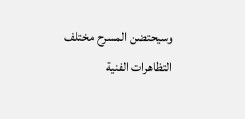وسيحتضن المسرح مختلف التظاهرات الفنية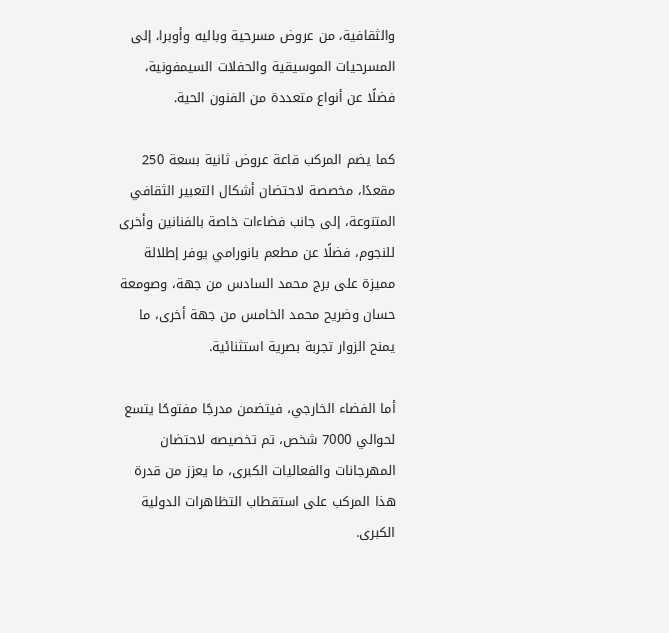والثقافية، من عروض مسرحية وباليه وأوبرا، إلى المسرحيات الموسيقية والحفلات السيمفونية، فضلًا عن أنواع متعددة من الفنون الحية.

كما يضم المركب قاعة عروض ثانية بسعة 250 مقعدًا، مخصصة لاحتضان أشكال التعبير الثقافي المتنوعة، إلى جانب فضاءات خاصة بالفنانين وأخرى للنجوم، فضلًا عن مطعم بانورامي يوفر إطلالة مميزة على برج محمد السادس من جهة، وصومعة حسان وضريح محمد الخامس من جهة أخرى، ما يمنح الزوار تجربة بصرية استثنائية.

أما الفضاء الخارجي، فيتضمن مدرجًا مفتوحًا يتسع لحوالي 7000 شخص، تم تخصيصه لاحتضان المهرجانات والفعاليات الكبرى، ما يعزز من قدرة هذا المركب على استقطاب التظاهرات الدولية الكبرى.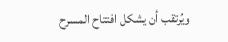ويُرتقب أن يشكل افتتاح المسرح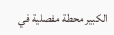الكبير محطة مفصلية في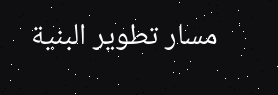مسار تطوير البنية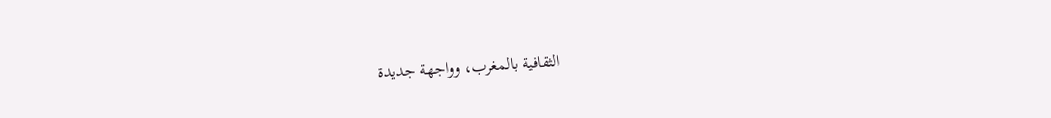الثقافية بالمغرب، وواجهة جديدة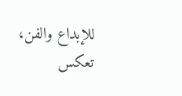للإبداع والفن، تعكس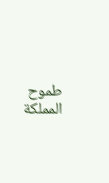طموح المملكة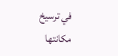في ترسيخ مكانتها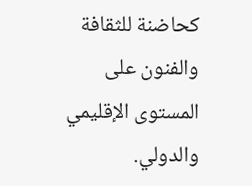كحاضنة للثقافة والفنون على المستوى الإقليمي والدولي.